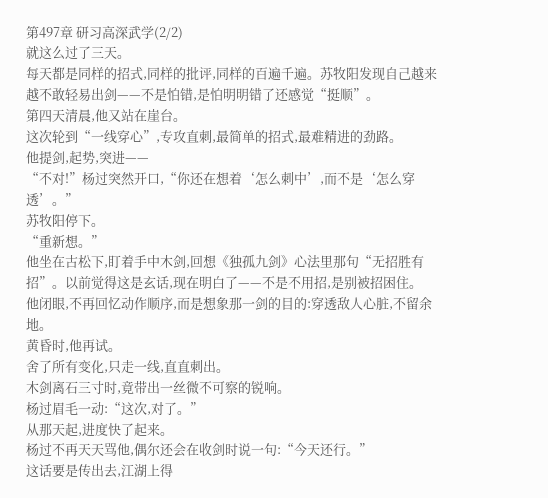第497章 研习高深武学(2/2)
就这么过了三天。
每天都是同样的招式,同样的批评,同样的百遍千遍。苏牧阳发现自己越来越不敢轻易出剑——不是怕错,是怕明明错了还感觉“挺顺”。
第四天清晨,他又站在崖台。
这次轮到“一线穿心”,专攻直刺,最简单的招式,最难精进的劲路。
他提剑,起势,突进——
“不对!”杨过突然开口,“你还在想着‘怎么刺中’,而不是‘怎么穿透’。”
苏牧阳停下。
“重新想。”
他坐在古松下,盯着手中木剑,回想《独孤九剑》心法里那句“无招胜有招”。以前觉得这是玄话,现在明白了——不是不用招,是别被招困住。
他闭眼,不再回忆动作顺序,而是想象那一剑的目的:穿透敌人心脏,不留余地。
黄昏时,他再试。
舍了所有变化,只走一线,直直刺出。
木剑离石三寸时,竟带出一丝微不可察的锐响。
杨过眉毛一动:“这次,对了。”
从那天起,进度快了起来。
杨过不再天天骂他,偶尔还会在收剑时说一句:“今天还行。”
这话要是传出去,江湖上得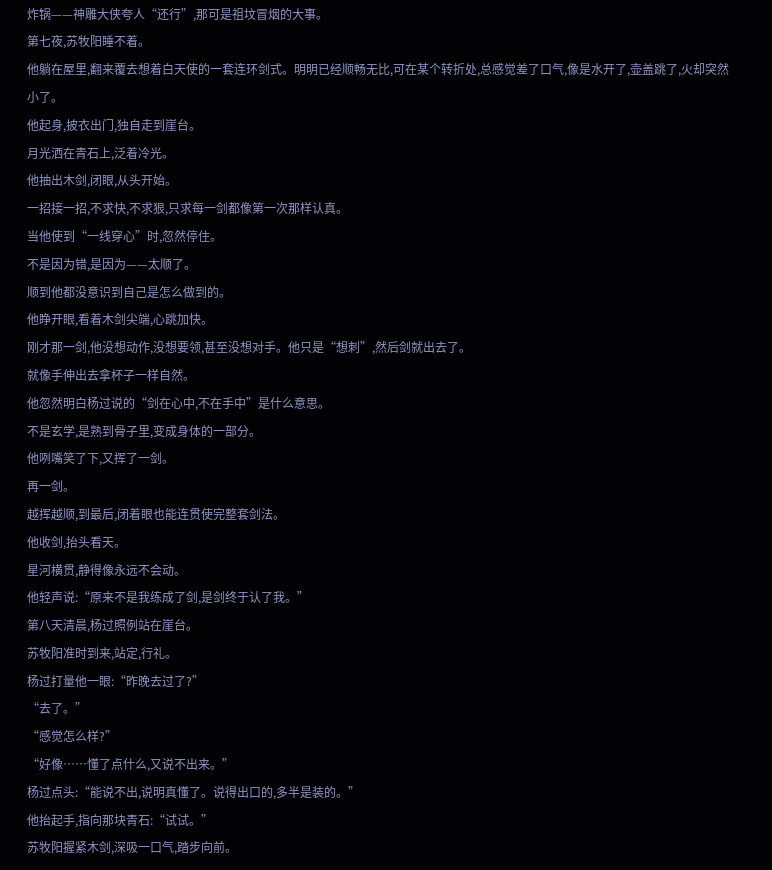炸锅——神雕大侠夸人“还行”,那可是祖坟冒烟的大事。
第七夜,苏牧阳睡不着。
他躺在屋里,翻来覆去想着白天使的一套连环剑式。明明已经顺畅无比,可在某个转折处,总感觉差了口气,像是水开了,壶盖跳了,火却突然小了。
他起身,披衣出门,独自走到崖台。
月光洒在青石上,泛着冷光。
他抽出木剑,闭眼,从头开始。
一招接一招,不求快,不求狠,只求每一剑都像第一次那样认真。
当他使到“一线穿心”时,忽然停住。
不是因为错,是因为——太顺了。
顺到他都没意识到自己是怎么做到的。
他睁开眼,看着木剑尖端,心跳加快。
刚才那一剑,他没想动作,没想要领,甚至没想对手。他只是“想刺”,然后剑就出去了。
就像手伸出去拿杯子一样自然。
他忽然明白杨过说的“剑在心中,不在手中”是什么意思。
不是玄学,是熟到骨子里,变成身体的一部分。
他咧嘴笑了下,又挥了一剑。
再一剑。
越挥越顺,到最后,闭着眼也能连贯使完整套剑法。
他收剑,抬头看天。
星河横贯,静得像永远不会动。
他轻声说:“原来不是我练成了剑,是剑终于认了我。”
第八天清晨,杨过照例站在崖台。
苏牧阳准时到来,站定,行礼。
杨过打量他一眼:“昨晚去过了?”
“去了。”
“感觉怎么样?”
“好像……懂了点什么,又说不出来。”
杨过点头:“能说不出,说明真懂了。说得出口的,多半是装的。”
他抬起手,指向那块青石:“试试。”
苏牧阳握紧木剑,深吸一口气,踏步向前。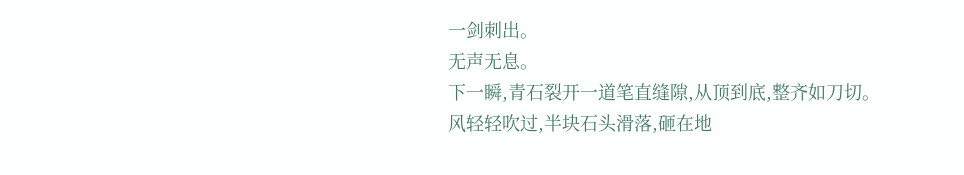一剑刺出。
无声无息。
下一瞬,青石裂开一道笔直缝隙,从顶到底,整齐如刀切。
风轻轻吹过,半块石头滑落,砸在地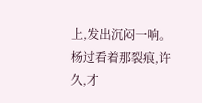上,发出沉闷一响。
杨过看着那裂痕,许久,才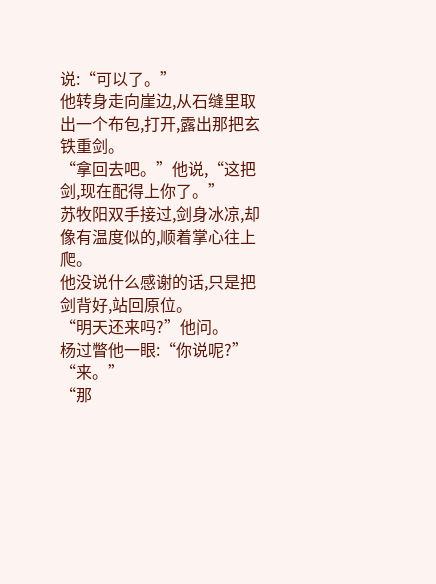说:“可以了。”
他转身走向崖边,从石缝里取出一个布包,打开,露出那把玄铁重剑。
“拿回去吧。”他说,“这把剑,现在配得上你了。”
苏牧阳双手接过,剑身冰凉,却像有温度似的,顺着掌心往上爬。
他没说什么感谢的话,只是把剑背好,站回原位。
“明天还来吗?”他问。
杨过瞥他一眼:“你说呢?”
“来。”
“那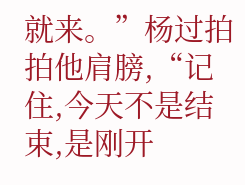就来。”杨过拍拍他肩膀,“记住,今天不是结束,是刚开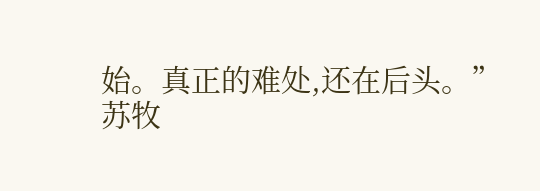始。真正的难处,还在后头。”
苏牧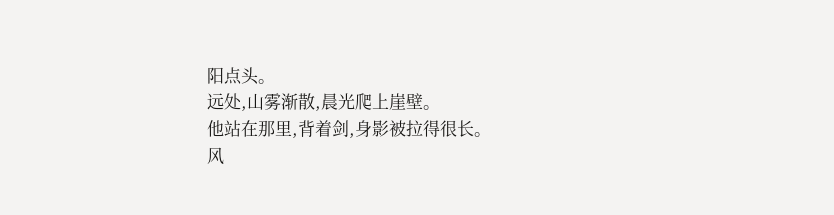阳点头。
远处,山雾渐散,晨光爬上崖壁。
他站在那里,背着剑,身影被拉得很长。
风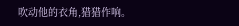吹动他的衣角,猎猎作响。